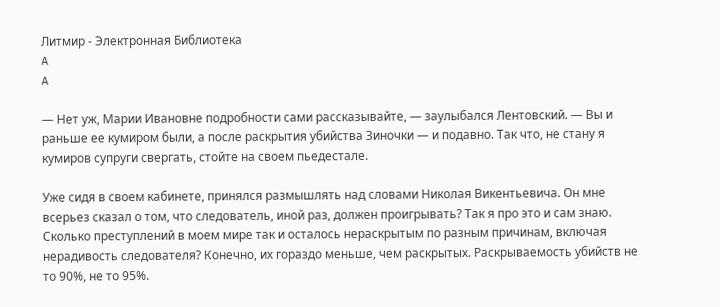Литмир - Электронная Библиотека
A
A

— Нет уж, Марии Ивановне подробности сами рассказывайте, — заулыбался Лентовский. — Вы и раньше ее кумиром были, а после раскрытия убийства Зиночки — и подавно. Так что, не стану я кумиров супруги свергать, стойте на своем пьедестале.

Уже сидя в своем кабинете, принялся размышлять над словами Николая Викентьевича. Он мне всерьез сказал о том, что следователь, иной раз, должен проигрывать? Так я про это и сам знаю. Сколько преступлений в моем мире так и осталось нераскрытым по разным причинам, включая нерадивость следователя? Конечно, их гораздо меньше, чем раскрытых. Раскрываемость убийств не то 90%, не то 95%.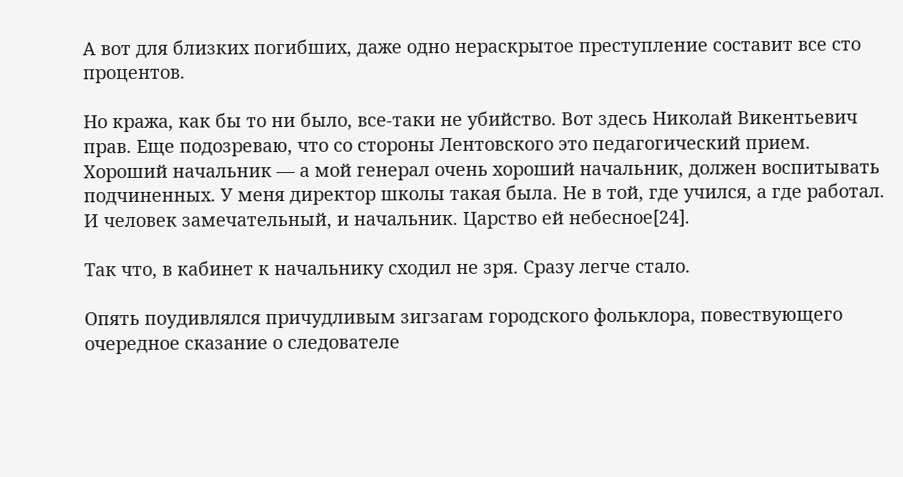А вот для близких погибших, даже одно нераскрытое преступление составит все сто процентов.

Но кража, как бы то ни было, все-таки не убийство. Вот здесь Николай Викентьевич прав. Еще подозреваю, что со стороны Лентовского это педагогический прием. Хороший начальник — а мой генерал очень хороший начальник, должен воспитывать подчиненных. У меня директор школы такая была. Не в той, где учился, а где работал. И человек замечательный, и начальник. Царство ей небесное[24].

Так что, в кабинет к начальнику сходил не зря. Сразу легче стало.

Опять поудивлялся причудливым зигзагам городского фольклора, повествующего очередное сказание о следователе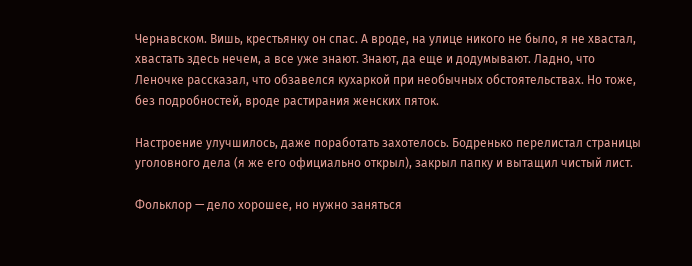Чернавском. Вишь, крестьянку он спас. А вроде, на улице никого не было, я не хвастал, хвастать здесь нечем, а все уже знают. Знают, да еще и додумывают. Ладно, что Леночке рассказал, что обзавелся кухаркой при необычных обстоятельствах. Но тоже, без подробностей, вроде растирания женских пяток.

Настроение улучшилось, даже поработать захотелось. Бодренько перелистал страницы уголовного дела (я же его официально открыл), закрыл папку и вытащил чистый лист.

Фольклор — дело хорошее, но нужно заняться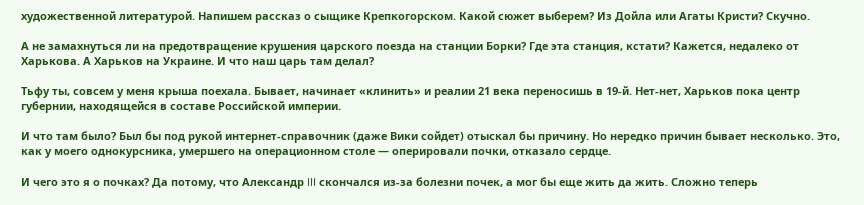художественной литературой. Напишем рассказ о сыщике Крепкогорском. Какой сюжет выберем? Из Дойла или Агаты Кристи? Скучно.

А не замахнуться ли на предотвращение крушения царского поезда на станции Борки? Где эта станция, кстати? Кажется, недалеко от Харькова. А Харьков на Украине. И что наш царь там делал?

Тьфу ты, совсем у меня крыша поехала. Бывает, начинает «клинить» и реалии 21 века переносишь в 19-й. Нет-нет, Харьков пока центр губернии, находящейся в составе Российской империи.

И что там было? Был бы под рукой интернет-справочник (даже Вики сойдет) отыскал бы причину. Но нередко причин бывает несколько. Это, как у моего однокурсника, умершего на операционном столе — оперировали почки, отказало сердце.

И чего это я о почках? Да потому, что Александр III скончался из-за болезни почек, а мог бы еще жить да жить. Сложно теперь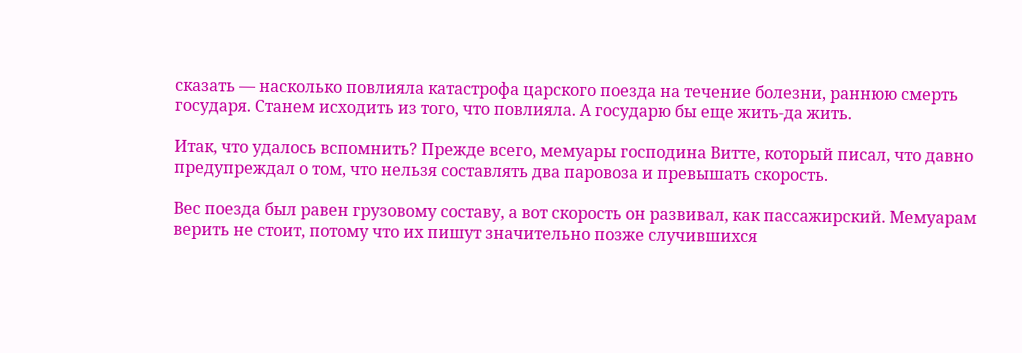сказать — насколько повлияла катастрофа царского поезда на течение болезни, раннюю смерть государя. Станем исходить из того, что повлияла. А государю бы еще жить-да жить.

Итак, что удалось вспомнить? Прежде всего, мемуары господина Витте, который писал, что давно предупреждал о том, что нельзя составлять два паровоза и превышать скорость.

Вес поезда был равен грузовому составу, а вот скорость он развивал, как пассажирский. Мемуарам верить не стоит, потому что их пишут значительно позже случившихся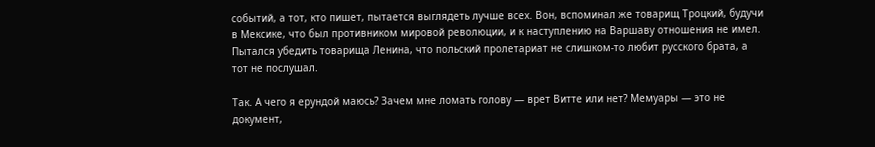событий, а тот, кто пишет, пытается выглядеть лучше всех. Вон, вспоминал же товарищ Троцкий, будучи в Мексике, что был противником мировой революции, и к наступлению на Варшаву отношения не имел. Пытался убедить товарища Ленина, что польский пролетариат не слишком-то любит русского брата, а тот не послушал.

Так. А чего я ерундой маюсь? Зачем мне ломать голову — врет Витте или нет? Мемуары — это не документ,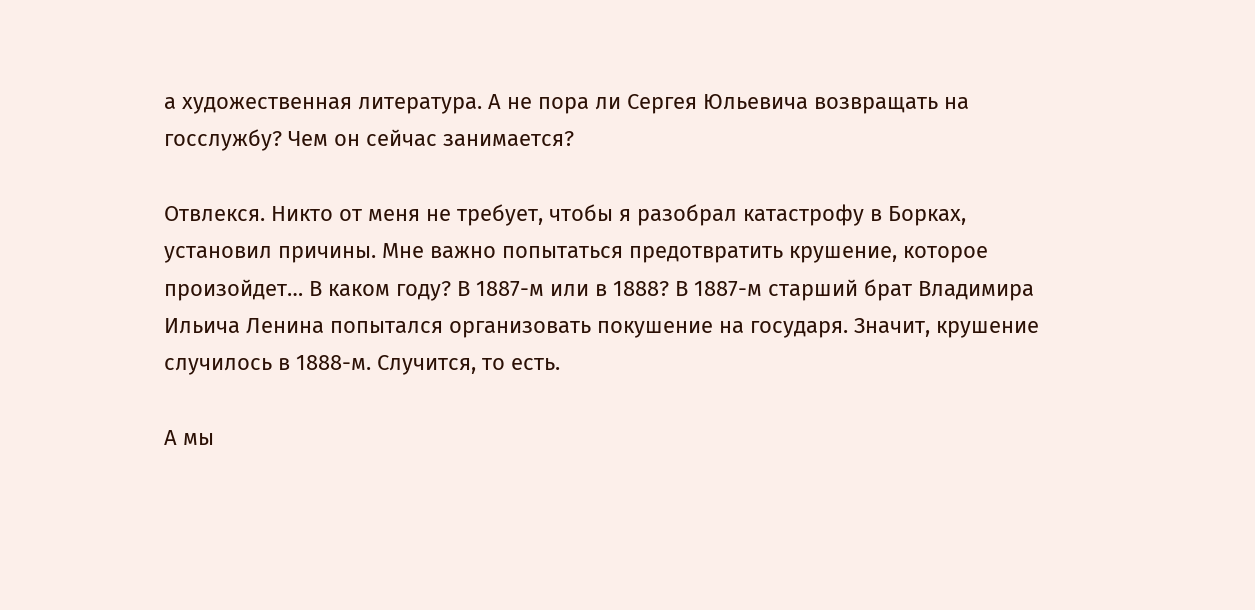а художественная литература. А не пора ли Сергея Юльевича возвращать на госслужбу? Чем он сейчас занимается?

Отвлекся. Никто от меня не требует, чтобы я разобрал катастрофу в Борках, установил причины. Мне важно попытаться предотвратить крушение, которое произойдет… В каком году? В 1887-м или в 1888? В 1887-м старший брат Владимира Ильича Ленина попытался организовать покушение на государя. Значит, крушение случилось в 1888-м. Случится, то есть.

А мы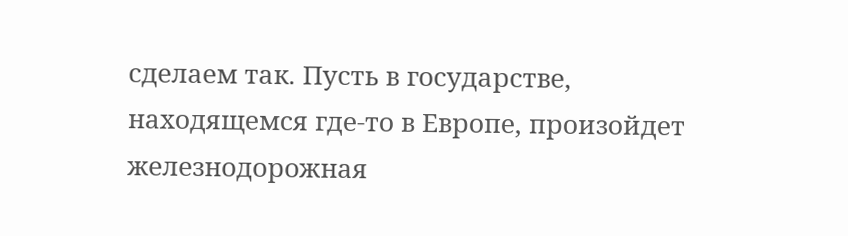сделаем так. Пусть в государстве, находящемся где-то в Европе, произойдет железнодорожная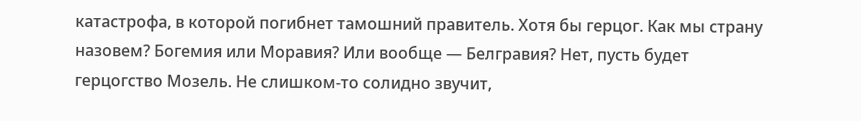катастрофа, в которой погибнет тамошний правитель. Хотя бы герцог. Как мы страну назовем? Богемия или Моравия? Или вообще — Белгравия? Нет, пусть будет герцогство Мозель. Не слишком-то солидно звучит,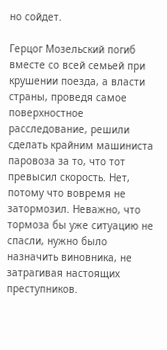но сойдет.

Герцог Мозельский погиб вместе со всей семьей при крушении поезда, а власти страны, проведя самое поверхностное расследование, решили сделать крайним машиниста паровоза за то, что тот превысил скорость. Нет, потому что вовремя не затормозил. Неважно, что тормоза бы уже ситуацию не спасли, нужно было назначить виновника, не затрагивая настоящих преступников.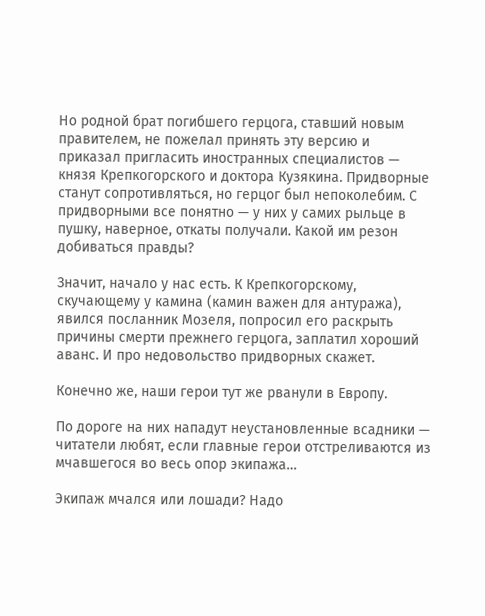Но родной брат погибшего герцога, ставший новым правителем, не пожелал принять эту версию и приказал пригласить иностранных специалистов — князя Крепкогорского и доктора Кузякина. Придворные станут сопротивляться, но герцог был непоколебим. С придворными все понятно — у них у самих рыльце в пушку, наверное, откаты получали. Какой им резон добиваться правды?

Значит, начало у нас есть. К Крепкогорскому, скучающему у камина (камин важен для антуража), явился посланник Мозеля, попросил его раскрыть причины смерти прежнего герцога, заплатил хороший аванс. И про недовольство придворных скажет.

Конечно же, наши герои тут же рванули в Европу.

По дороге на них нападут неустановленные всадники — читатели любят, если главные герои отстреливаются из мчавшегося во весь опор экипажа…

Экипаж мчался или лошади? Надо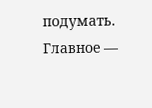подумать. Главное —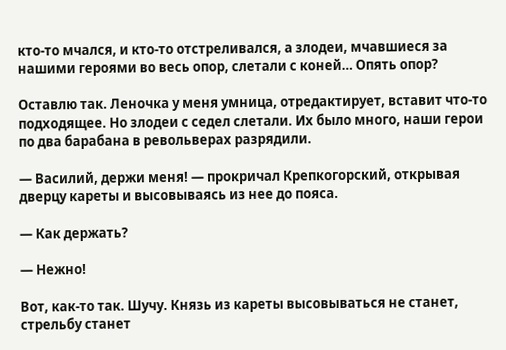кто-то мчался, и кто-то отстреливался, а злодеи, мчавшиеся за нашими героями во весь опор, слетали с коней… Опять опор?

Оставлю так. Леночка у меня умница, отредактирует, вставит что-то подходящее. Но злодеи с седел слетали. Их было много, наши герои по два барабана в револьверах разрядили.

— Василий, держи меня! — прокричал Крепкогорский, открывая дверцу кареты и высовываясь из нее до пояса.

— Как держать?

— Нежно!

Вот, как-то так. Шучу. Князь из кареты высовываться не станет, стрельбу станет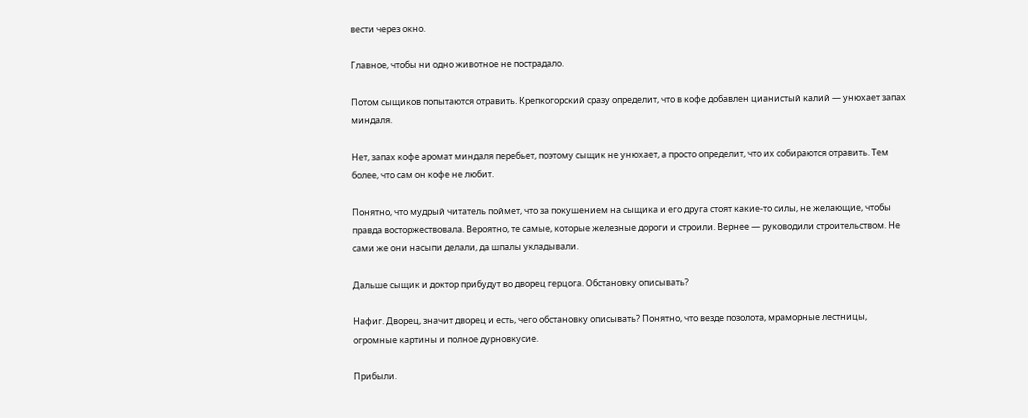вести через окно.

Главное, чтобы ни одно животное не пострадало.

Потом сыщиков попытаются отравить. Крепкогорский сразу определит, что в кофе добавлен цианистый калий — унюхает запах миндаля.

Нет, запах кофе аромат миндаля перебьет, поэтому сыщик не унюхает, а просто определит, что их собираются отравить. Тем более, что сам он кофе не любит.

Понятно, что мудрый читатель поймет, что за покушением на сыщика и его друга стоят какие-то силы, не желающие, чтобы правда восторжествовала. Вероятно, те самые, которые железные дороги и строили. Вернее — руководили строительством. Не сами же они насыпи делали, да шпалы укладывали.

Дальше сыщик и доктор прибудут во дворец герцога. Обстановку описывать?

Нафиг. Дворец, значит дворец и есть, чего обстановку описывать? Понятно, что везде позолота, мраморные лестницы, огромные картины и полное дурновкусие.

Прибыли.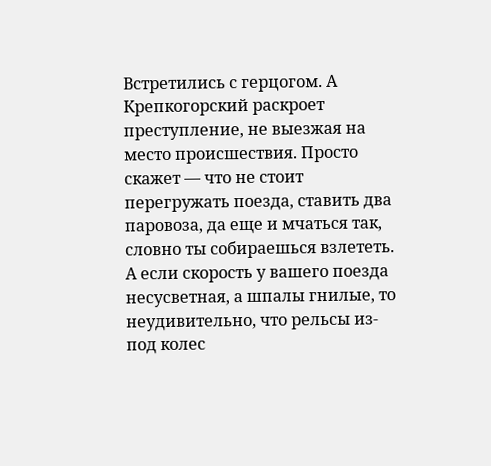Встретились с герцогом. А Крепкогорский раскроет преступление, не выезжая на место происшествия. Просто скажет — что не стоит перегружать поезда, ставить два паровоза, да еще и мчаться так, словно ты собираешься взлететь. А если скорость у вашего поезда несусветная, а шпалы гнилые, то неудивительно, что рельсы из-под колес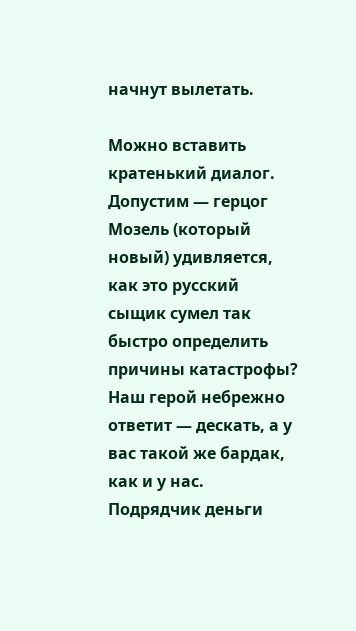начнут вылетать.

Можно вставить кратенький диалог. Допустим — герцог Мозель (который новый) удивляется, как это русский сыщик сумел так быстро определить причины катастрофы? Наш герой небрежно ответит — дескать, а у вас такой же бардак, как и у нас. Подрядчик деньги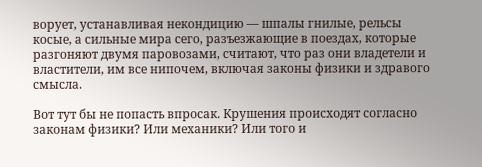ворует, устанавливая некондицию — шпалы гнилые, рельсы косые, а сильные мира сего, разъезжающие в поездах, которые разгоняют двумя паровозами, считают, что раз они владетели и властители, им все нипочем, включая законы физики и здравого смысла.

Вот тут бы не попасть впросак. Крушения происходят согласно законам физики? Или механики? Или того и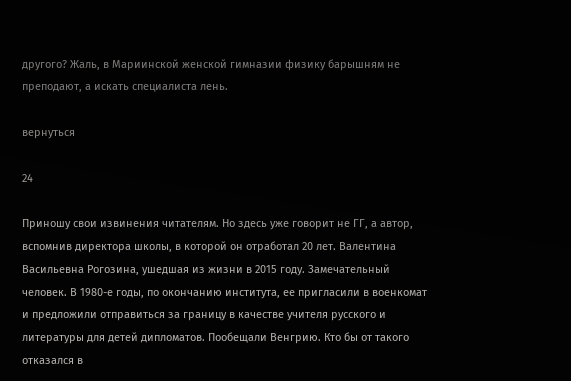другого? Жаль, в Мариинской женской гимназии физику барышням не преподают, а искать специалиста лень.

вернуться

24

Приношу свои извинения читателям. Но здесь уже говорит не ГГ, а автор, вспомнив директора школы, в которой он отработал 20 лет. Валентина Васильевна Рогозина, ушедшая из жизни в 2015 году. Замечательный человек. В 1980-е годы, по окончанию института, ее пригласили в военкомат и предложили отправиться за границу в качестве учителя русского и литературы для детей дипломатов. Пообещали Венгрию. Кто бы от такого отказался в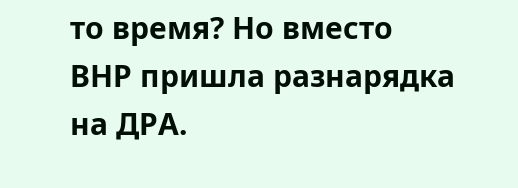то время? Но вместо ВНР пришла разнарядка на ДРА.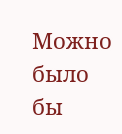Можно было бы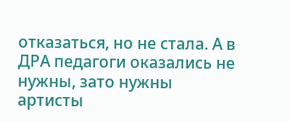отказаться, но не стала. А в ДРА педагоги оказались не нужны, зато нужны артисты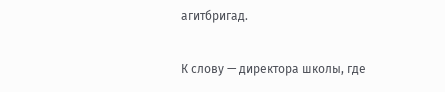агитбригад.

К слову — директора школы, где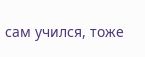сам учился, тоже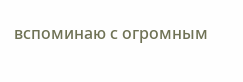вспоминаю с огромным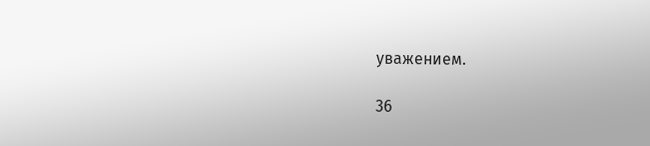уважением.

36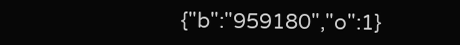{"b":"959180","o":1}